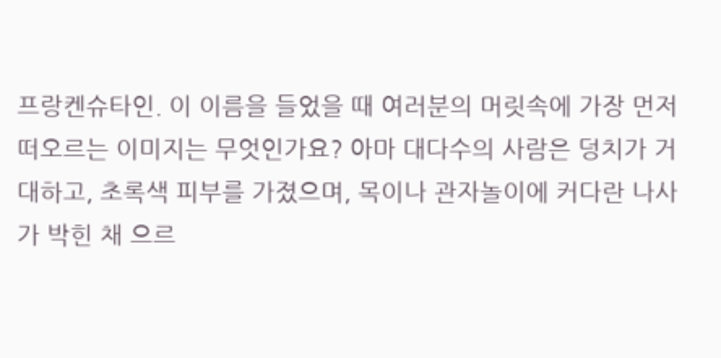프랑켄슈타인. 이 이름을 들었을 때 여러분의 머릿속에 가장 먼저 떠오르는 이미지는 무엇인가요? 아마 대다수의 사람은 덩치가 거대하고, 초록색 피부를 가졌으며, 목이나 관자놀이에 커다란 나사가 박힌 채 으르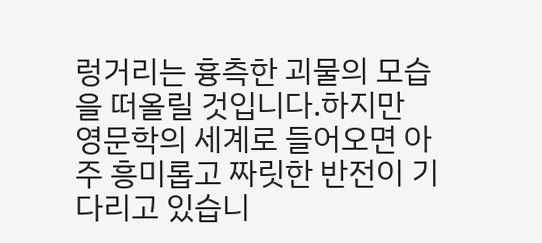렁거리는 흉측한 괴물의 모습을 떠올릴 것입니다.하지만 영문학의 세계로 들어오면 아주 흥미롭고 짜릿한 반전이 기다리고 있습니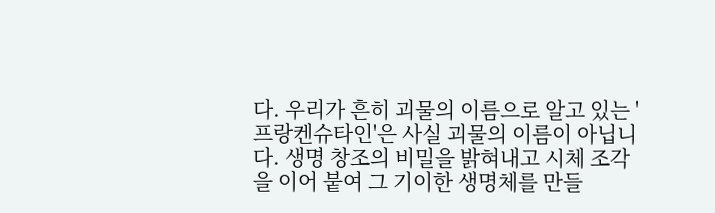다. 우리가 흔히 괴물의 이름으로 알고 있는 '프랑켄슈타인'은 사실 괴물의 이름이 아닙니다. 생명 창조의 비밀을 밝혀내고 시체 조각을 이어 붙여 그 기이한 생명체를 만들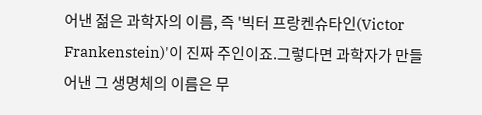어낸 젊은 과학자의 이름, 즉 '빅터 프랑켄슈타인(Victor Frankenstein)'이 진짜 주인이죠.그렇다면 과학자가 만들어낸 그 생명체의 이름은 무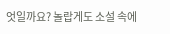엇일까요? 놀랍게도 소설 속에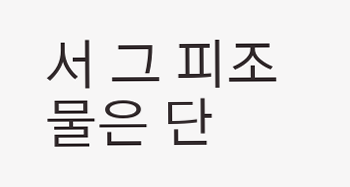서 그 피조물은 단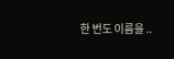한 번도 이름을 ..